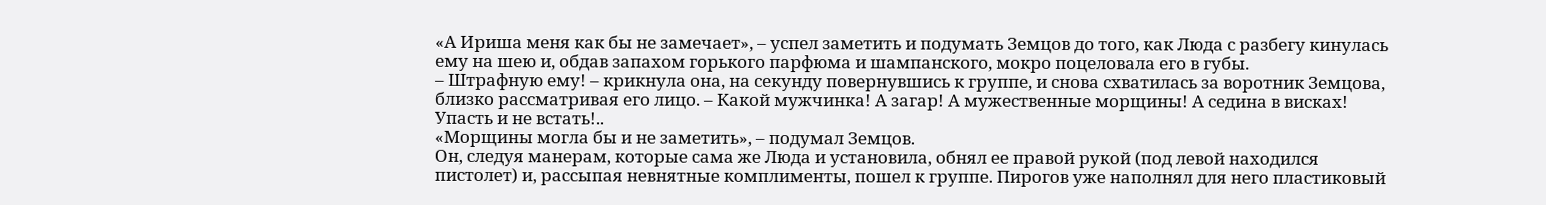«А Ириша меня как бы не замечает», – успел заметить и подумать Земцов до того, как Люда с разбегу кинулась ему на шею и, обдав запахом горького парфюма и шампанского, мокро поцеловала его в губы.
– Штрафную ему! – крикнула она, на секунду повернувшись к группе, и снова схватилась за воротник Земцова, близко рассматривая его лицо. – Какой мужчинка! А загар! А мужественные морщины! А седина в висках! Упасть и не встать!..
«Морщины могла бы и не заметить», – подумал Земцов.
Он, следуя манерам, которые сама же Люда и установила, обнял ее правой рукой (под левой находился пистолет) и, рассыпая невнятные комплименты, пошел к группе. Пирогов уже наполнял для него пластиковый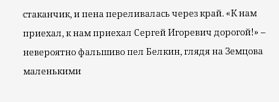стаканчик, и пена переливалась через край. «К нам приехал, к нам приехал Сергей Игоревич дорогой!» – невероятно фальшиво пел Белкин, глядя на Земцова маленькими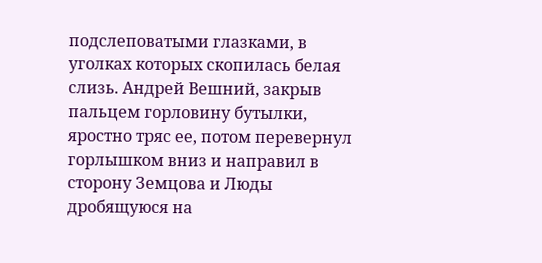подслеповатыми глазками, в уголках которых скопилась белая слизь. Андрей Вешний, закрыв пальцем горловину бутылки, яростно тряс ее, потом перевернул горлышком вниз и направил в сторону Земцова и Люды дробящуюся на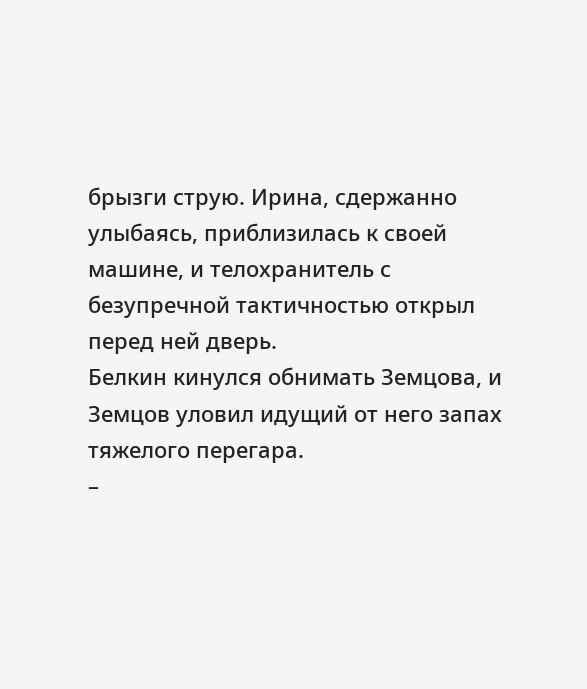брызги струю. Ирина, сдержанно улыбаясь, приблизилась к своей машине, и телохранитель с безупречной тактичностью открыл перед ней дверь.
Белкин кинулся обнимать Земцова, и Земцов уловил идущий от него запах тяжелого перегара.
–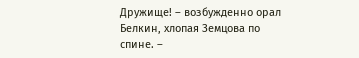Дружище! – возбужденно орал Белкин, хлопая Земцова по спине. –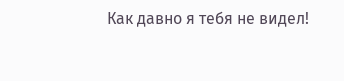Как давно я тебя не видел!